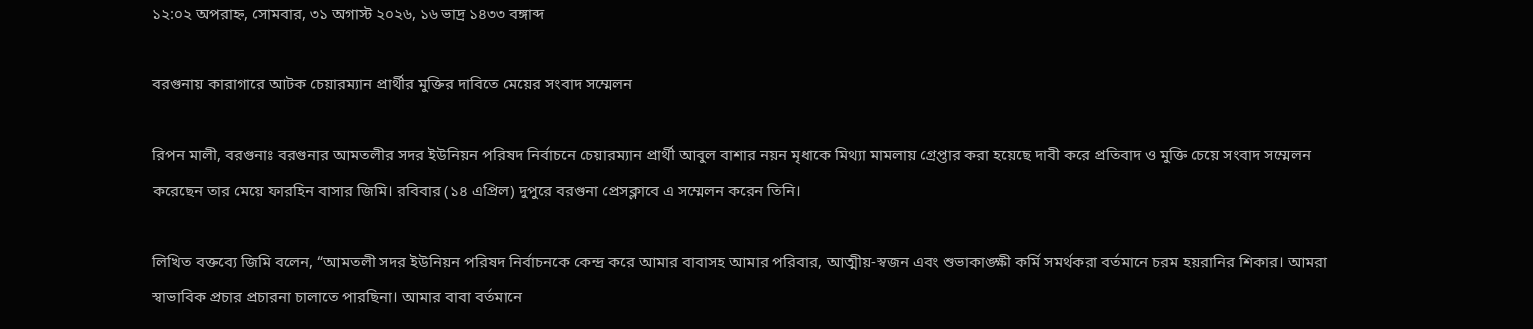১২:০২ অপরাহ্ন, সোমবার, ৩১ অগাস্ট ২০২৬, ১৬ ভাদ্র ১৪৩৩ বঙ্গাব্দ

বরগুনায় কারাগারে আটক চেয়ারম্যান প্রার্থীর মুক্তির দাবিতে মেয়ের সংবাদ সম্মেলন

রিপন মালী, বরগুনাঃ বরগুনার আমতলীর সদর ইউনিয়ন পরিষদ নির্বাচনে চেয়ারম্যান প্রার্থী আবুল বাশার নয়ন মৃধাকে মিথ্যা মামলায় গ্রেপ্তার করা হয়েছে দাবী করে প্রতিবাদ ও মুক্তি চেয়ে সংবাদ সম্মেলন করেছেন তার মেয়ে ফারহিন বাসার জিমি। রবিবার (১৪ এপ্রিল) দুপুরে বরগুনা প্রেসক্লাবে এ সম্মেলন করেন তিনি।

লিখিত বক্তব্যে জিমি বলেন, “আমতলী সদর ইউনিয়ন পরিষদ নির্বাচনকে কেন্দ্র করে আমার বাবাসহ আমার পরিবার, আত্মীয়-স্বজন এবং শুভাকাঙ্ক্ষী কর্মি সমর্থকরা বর্তমানে চরম হয়রানির শিকার। আমরা স্বাভাবিক প্রচার প্রচারনা চালাতে পারছিনা। আমার বাবা বর্তমানে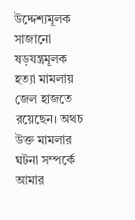উদ্দেশ্যমূলক সাজানো ষড়যন্ত্রমূলক হত্যা মামলায় জেল হাজতে রয়েছেন। অথচ উক্ত মামলার ঘটনা সম্পর্কে আমার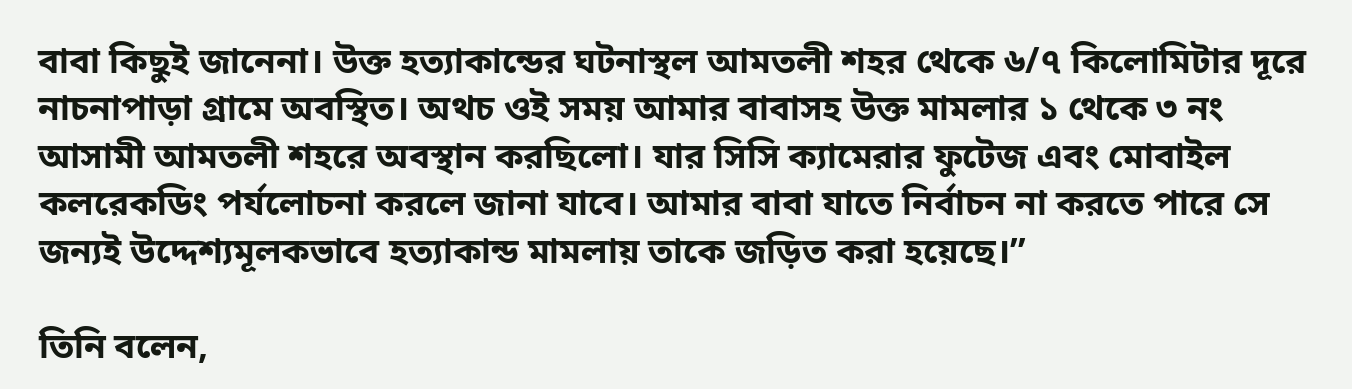বাবা কিছুই জানেনা। উক্ত হত্যাকান্ডের ঘটনাস্থল আমতলী শহর থেকে ৬/৭ কিলোমিটার দূরে নাচনাপাড়া গ্রামে অবস্থিত। অথচ ওই সময় আমার বাবাসহ উক্ত মামলার ১ থেকে ৩ নং আসামী আমতলী শহরে অবস্থান করছিলো। যার সিসি ক্যামেরার ফুটেজ এবং মোবাইল কলরেকডিং পর্যলোচনা করলে জানা যাবে। আমার বাবা যাতে নির্বাচন না করতে পারে সে জন্যই উদ্দেশ্যমূলকভাবে হত্যাকান্ড মামলায় তাকে জড়িত করা হয়েছে।”

তিনি বলেন,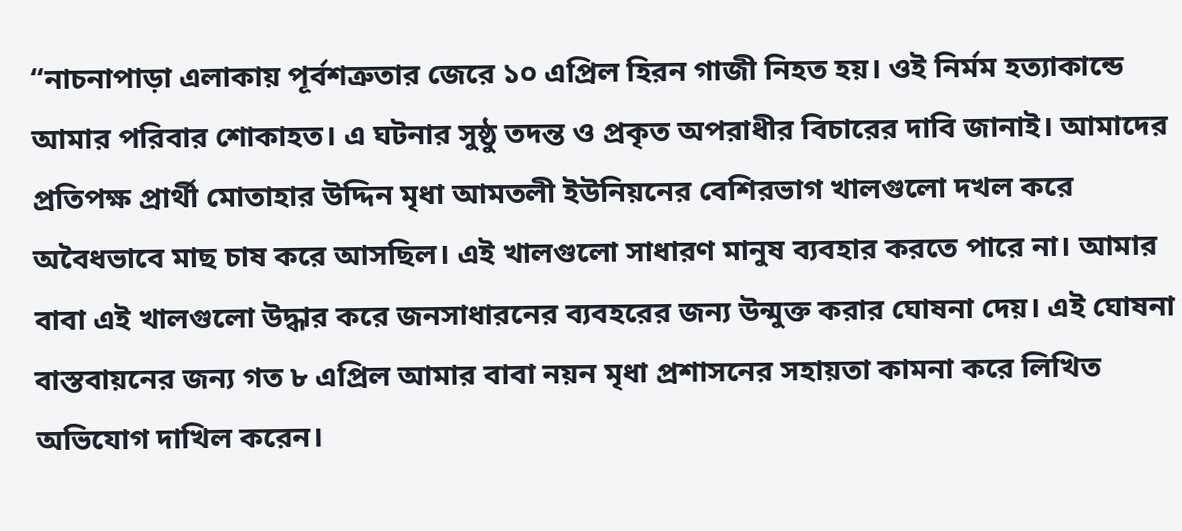“নাচনাপাড়া এলাকায় পূর্বশত্রুতার জেরে ১০ এপ্রিল হিরন গাজী নিহত হয়। ওই নির্মম হত্যাকান্ডে আমার পরিবার শোকাহত। এ ঘটনার সুষ্ঠু তদন্ত ও প্রকৃত অপরাধীর বিচারের দাবি জানাই। আমাদের প্রতিপক্ষ প্রার্থী মোতাহার উদ্দিন মৃধা আমতলী ইউনিয়নের বেশিরভাগ খালগুলো দখল করে অবৈধভাবে মাছ চাষ করে আসছিল। এই খালগুলো সাধারণ মানুষ ব্যবহার করতে পারে না। আমার বাবা এই খালগুলো উদ্ধার করে জনসাধারনের ব্যবহরের জন্য উন্মুক্ত করার ঘোষনা দেয়। এই ঘোষনা বাস্তবায়নের জন্য গত ৮ এপ্রিল আমার বাবা নয়ন মৃধা প্রশাসনের সহায়তা কামনা করে লিখিত অভিযোগ দাখিল করেন।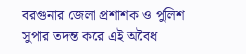বরগুনার জেলা প্রশাশক ও পুলিশ সুপার তদন্ত করে এই অবৈধ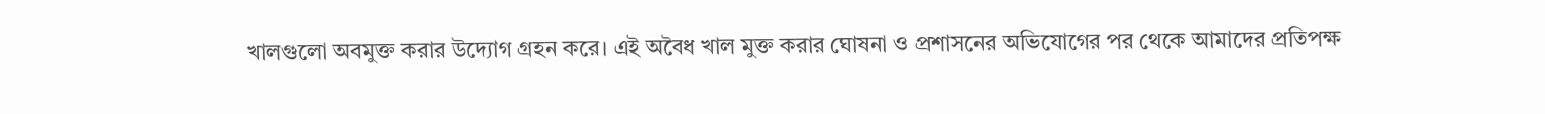খালগুলো অবমুক্ত করার উদ্যোগ গ্রহন করে। এই অবৈধ খাল মুক্ত করার ঘোষনা ও প্রশাসনের অভিযোগের পর থেকে আমাদের প্রতিপক্ষ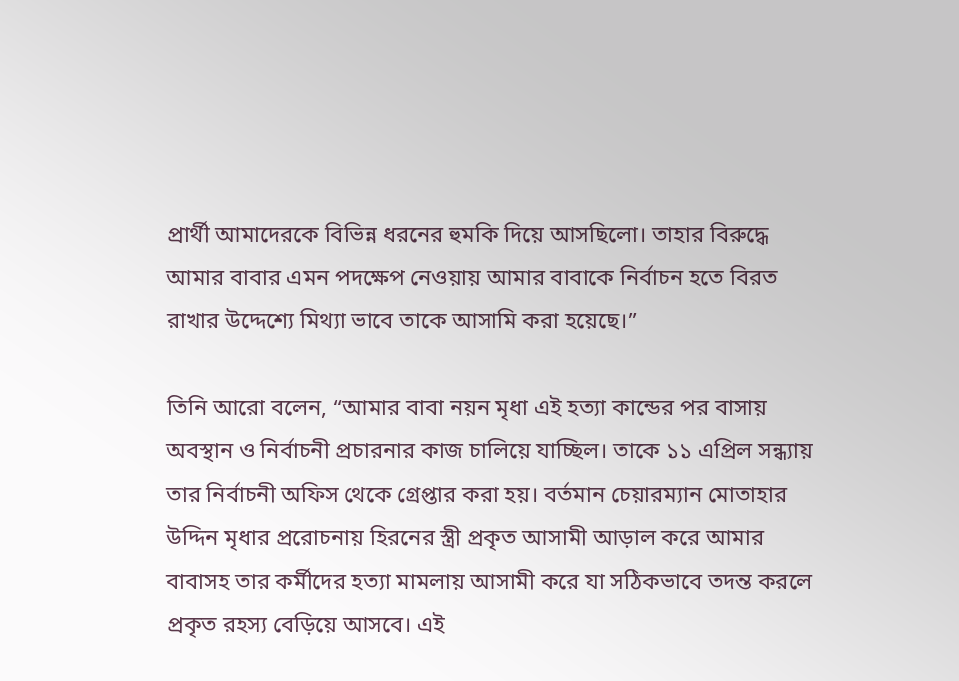প্রার্থী আমাদেরকে বিভিন্ন ধরনের হুমকি দিয়ে আসছিলো। তাহার বিরুদ্ধে আমার বাবার এমন পদক্ষেপ নেওয়ায় আমার বাবাকে নির্বাচন হতে বিরত রাখার উদ্দেশ্যে মিথ্যা ভাবে তাকে আসামি করা হয়েছে।”

তিনি আরো বলেন, “আমার বাবা নয়ন মৃধা এই হত্যা কান্ডের পর বাসায় অবস্থান ও নির্বাচনী প্রচারনার কাজ চালিয়ে যাচ্ছিল। তাকে ১১ এপ্রিল সন্ধ্যায় তার নির্বাচনী অফিস থেকে গ্রেপ্তার করা হয়। বর্তমান চেয়ারম্যান মোতাহার উদ্দিন মৃধার প্ররোচনায় হিরনের স্ত্রী প্রকৃত আসামী আড়াল করে আমার বাবাসহ তার কর্মীদের হত্যা মামলায় আসামী করে যা সঠিকভাবে তদন্ত করলে প্রকৃত রহস্য বেড়িয়ে আসবে। এই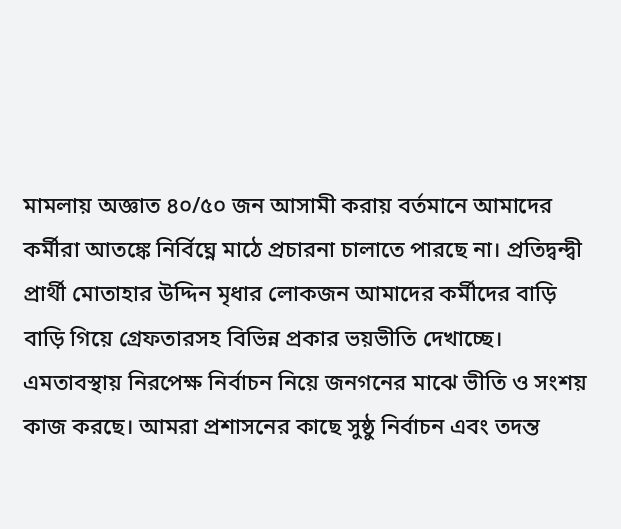মামলায় অজ্ঞাত ৪০/৫০ জন আসামী করায় বর্তমানে আমাদের কর্মীরা আতঙ্কে নির্বিঘ্নে মাঠে প্রচারনা চালাতে পারছে না। প্রতিদ্বন্দ্বী প্রার্থী মোতাহার উদ্দিন মৃধার লোকজন আমাদের কর্মীদের বাড়ি বাড়ি গিয়ে গ্রেফতারসহ বিভিন্ন প্রকার ভয়ভীতি দেখাচ্ছে। এমতাবস্থায় নিরপেক্ষ নির্বাচন নিয়ে জনগনের মাঝে ভীতি ও সংশয় কাজ করছে। আমরা প্রশাসনের কাছে সুষ্ঠু নির্বাচন এবং তদন্ত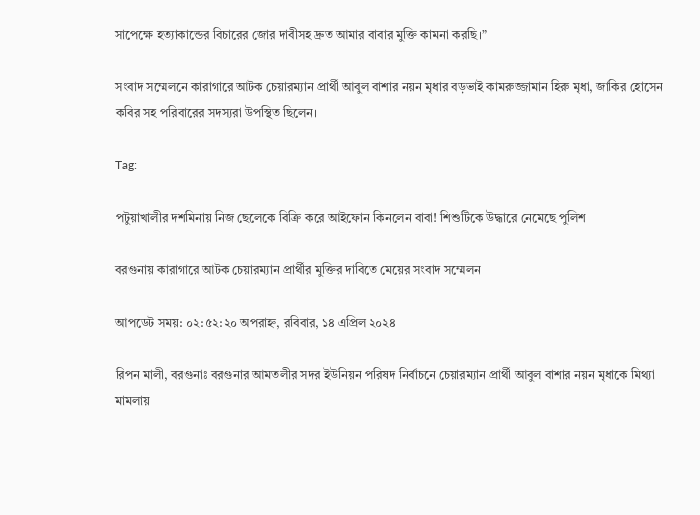সাপেক্ষে হত্যাকান্ডের বিচারের জোর দাবীসহ দ্রুত আমার বাবার মুক্তি কামনা করছি।”

সংবাদ সম্মেলনে কারাগারে আটক চেয়ারম্যান প্রার্থী আবুল বাশার নয়ন মৃধার বড়ভাই কামরুজ্জামান হিরু মৃধা, জাকির হোসেন কবির সহ পরিবারের সদস্যরা উপস্থিত ছিলেন।

Tag:

পটুয়াখালীর দশমিনায় নিজ ছেলেকে বিক্রি করে আইফোন কিনলেন বাবা! শিশুটিকে উদ্ধারে নেমেছে পুলিশ

বরগুনায় কারাগারে আটক চেয়ারম্যান প্রার্থীর মুক্তির দাবিতে মেয়ের সংবাদ সম্মেলন

আপডেট সময়: ০২:৫২:২০ অপরাহ্ন, রবিবার, ১৪ এপ্রিল ২০২৪

রিপন মালী, বরগুনাঃ বরগুনার আমতলীর সদর ইউনিয়ন পরিষদ নির্বাচনে চেয়ারম্যান প্রার্থী আবুল বাশার নয়ন মৃধাকে মিথ্যা মামলায়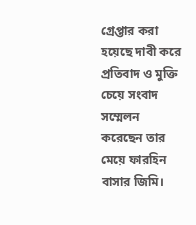গ্রেপ্তার করা হয়েছে দাবী করে প্রতিবাদ ও মুক্তি চেয়ে সংবাদ সম্মেলন করেছেন তার মেয়ে ফারহিন বাসার জিমি।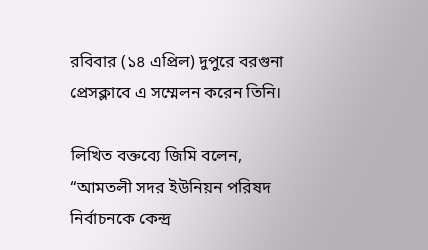রবিবার (১৪ এপ্রিল) দুপুরে বরগুনা প্রেসক্লাবে এ সম্মেলন করেন তিনি।

লিখিত বক্তব্যে জিমি বলেন, “আমতলী সদর ইউনিয়ন পরিষদ নির্বাচনকে কেন্দ্র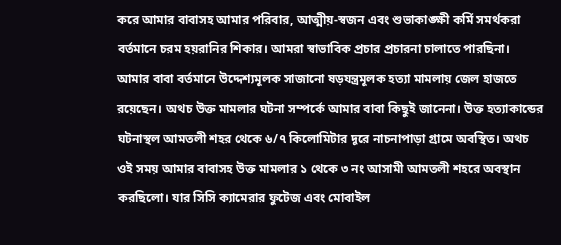করে আমার বাবাসহ আমার পরিবার, আত্মীয়-স্বজন এবং শুভাকাঙ্ক্ষী কর্মি সমর্থকরা বর্তমানে চরম হয়রানির শিকার। আমরা স্বাভাবিক প্রচার প্রচারনা চালাতে পারছিনা। আমার বাবা বর্তমানে উদ্দেশ্যমূলক সাজানো ষড়যন্ত্রমূলক হত্যা মামলায় জেল হাজতে রয়েছেন। অথচ উক্ত মামলার ঘটনা সম্পর্কে আমার বাবা কিছুই জানেনা। উক্ত হত্যাকান্ডের ঘটনাস্থল আমতলী শহর থেকে ৬/৭ কিলোমিটার দূরে নাচনাপাড়া গ্রামে অবস্থিত। অথচ ওই সময় আমার বাবাসহ উক্ত মামলার ১ থেকে ৩ নং আসামী আমতলী শহরে অবস্থান করছিলো। যার সিসি ক্যামেরার ফুটেজ এবং মোবাইল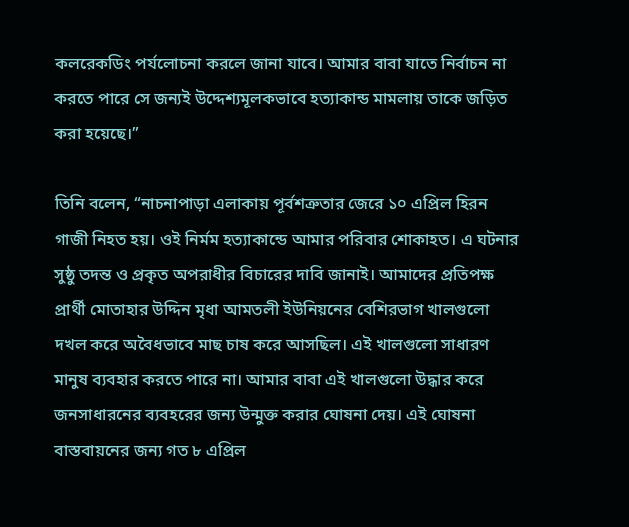কলরেকডিং পর্যলোচনা করলে জানা যাবে। আমার বাবা যাতে নির্বাচন না করতে পারে সে জন্যই উদ্দেশ্যমূলকভাবে হত্যাকান্ড মামলায় তাকে জড়িত করা হয়েছে।”

তিনি বলেন, “নাচনাপাড়া এলাকায় পূর্বশত্রুতার জেরে ১০ এপ্রিল হিরন গাজী নিহত হয়। ওই নির্মম হত্যাকান্ডে আমার পরিবার শোকাহত। এ ঘটনার সুষ্ঠু তদন্ত ও প্রকৃত অপরাধীর বিচারের দাবি জানাই। আমাদের প্রতিপক্ষ প্রার্থী মোতাহার উদ্দিন মৃধা আমতলী ইউনিয়নের বেশিরভাগ খালগুলো দখল করে অবৈধভাবে মাছ চাষ করে আসছিল। এই খালগুলো সাধারণ মানুষ ব্যবহার করতে পারে না। আমার বাবা এই খালগুলো উদ্ধার করে জনসাধারনের ব্যবহরের জন্য উন্মুক্ত করার ঘোষনা দেয়। এই ঘোষনা বাস্তবায়নের জন্য গত ৮ এপ্রিল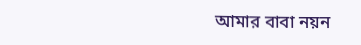আমার বাবা নয়ন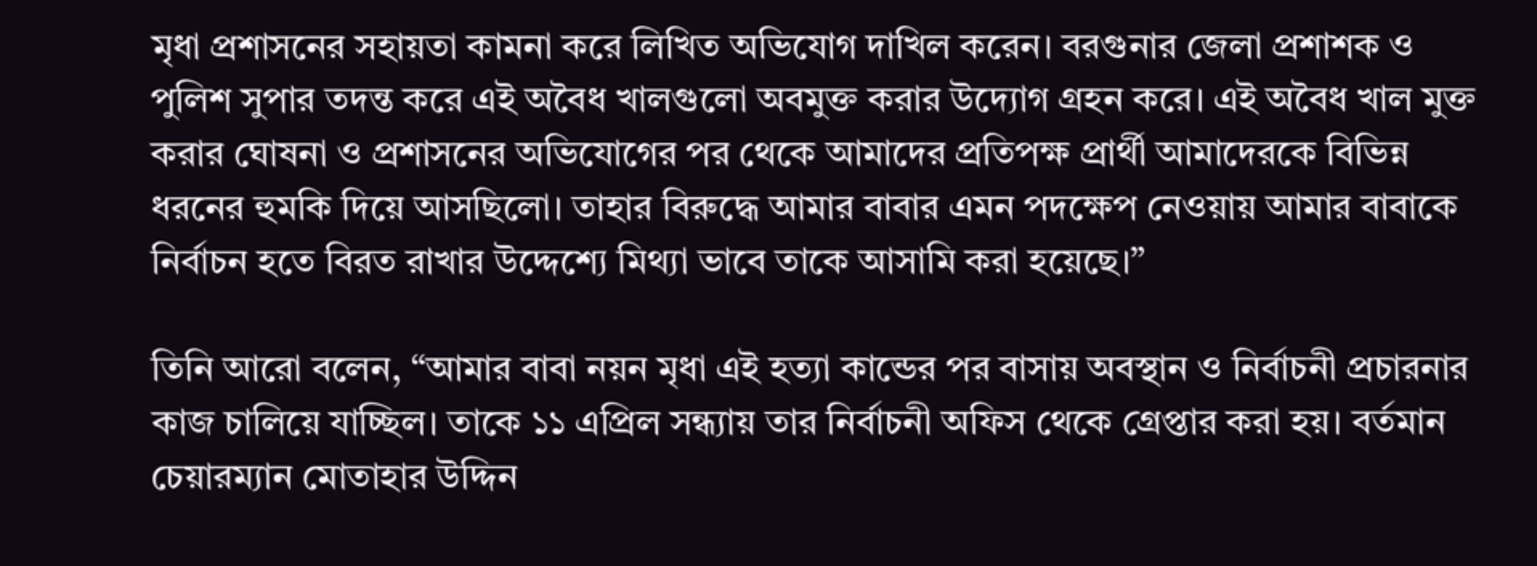মৃধা প্রশাসনের সহায়তা কামনা করে লিখিত অভিযোগ দাখিল করেন। বরগুনার জেলা প্রশাশক ও পুলিশ সুপার তদন্ত করে এই অবৈধ খালগুলো অবমুক্ত করার উদ্যোগ গ্রহন করে। এই অবৈধ খাল মুক্ত করার ঘোষনা ও প্রশাসনের অভিযোগের পর থেকে আমাদের প্রতিপক্ষ প্রার্থী আমাদেরকে বিভিন্ন ধরনের হুমকি দিয়ে আসছিলো। তাহার বিরুদ্ধে আমার বাবার এমন পদক্ষেপ নেওয়ায় আমার বাবাকে নির্বাচন হতে বিরত রাখার উদ্দেশ্যে মিথ্যা ভাবে তাকে আসামি করা হয়েছে।”

তিনি আরো বলেন, “আমার বাবা নয়ন মৃধা এই হত্যা কান্ডের পর বাসায় অবস্থান ও নির্বাচনী প্রচারনার কাজ চালিয়ে যাচ্ছিল। তাকে ১১ এপ্রিল সন্ধ্যায় তার নির্বাচনী অফিস থেকে গ্রেপ্তার করা হয়। বর্তমান চেয়ারম্যান মোতাহার উদ্দিন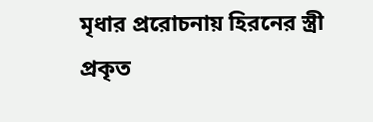মৃধার প্ররোচনায় হিরনের স্ত্রী প্রকৃত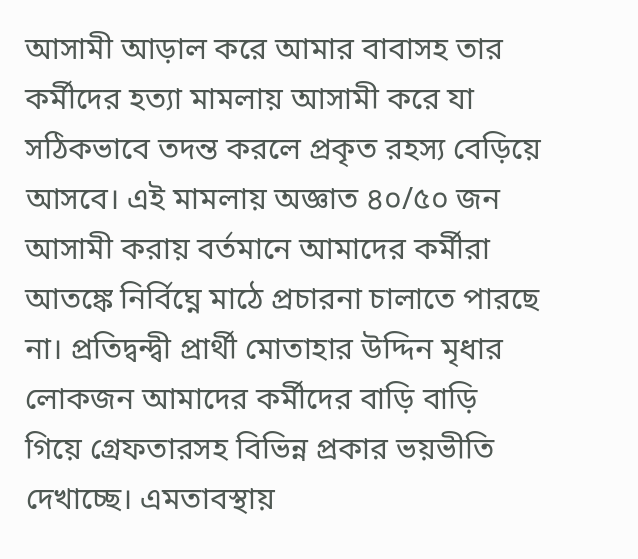আসামী আড়াল করে আমার বাবাসহ তার কর্মীদের হত্যা মামলায় আসামী করে যা সঠিকভাবে তদন্ত করলে প্রকৃত রহস্য বেড়িয়ে আসবে। এই মামলায় অজ্ঞাত ৪০/৫০ জন আসামী করায় বর্তমানে আমাদের কর্মীরা আতঙ্কে নির্বিঘ্নে মাঠে প্রচারনা চালাতে পারছে না। প্রতিদ্বন্দ্বী প্রার্থী মোতাহার উদ্দিন মৃধার লোকজন আমাদের কর্মীদের বাড়ি বাড়ি গিয়ে গ্রেফতারসহ বিভিন্ন প্রকার ভয়ভীতি দেখাচ্ছে। এমতাবস্থায়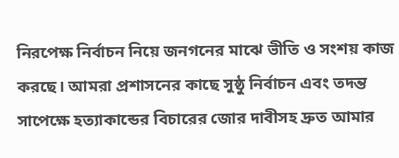নিরপেক্ষ নির্বাচন নিয়ে জনগনের মাঝে ভীতি ও সংশয় কাজ করছে। আমরা প্রশাসনের কাছে সুষ্ঠু নির্বাচন এবং তদন্ত সাপেক্ষে হত্যাকান্ডের বিচারের জোর দাবীসহ দ্রুত আমার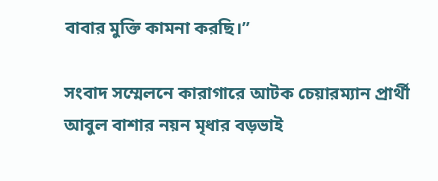বাবার মুক্তি কামনা করছি।”

সংবাদ সম্মেলনে কারাগারে আটক চেয়ারম্যান প্রার্থী আবুল বাশার নয়ন মৃধার বড়ভাই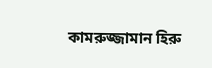কামরুজ্জামান হিরু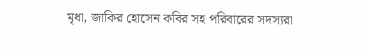মৃধা, জাকির হোসেন কবির সহ পরিবারের সদস্যরা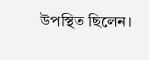উপস্থিত ছিলেন।